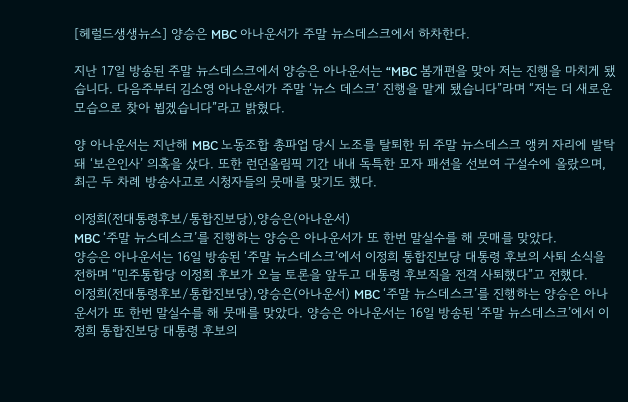[헤럴드생생뉴스] 양승은 MBC 아나운서가 주말 뉴스데스크에서 하차한다.

지난 17일 방송된 주말 뉴스데스크에서 양승은 아나운서는 “MBC 봄개편을 맞아 저는 진행을 마치게 됐습니다. 다음주부터 김소영 아나운서가 주말 ‘뉴스 데스크’ 진행을 맡게 됐습니다”라며 “저는 더 새로운 모습으로 찾아 뵙겠습니다”라고 밝혔다.

양 아나운서는 지난해 MBC 노동조합 총파업 당시 노조를 탈퇴한 뒤 주말 뉴스데스크 앵커 자리에 발탁돼 ‘보은인사’ 의혹을 샀다. 또한 런던올림픽 기간 내내 독특한 모자 패션을 선보여 구설수에 올랐으며, 최근 두 차례 방송사고로 시청자들의 뭇매를 맞기도 했다.

이정희(전대통령후보/통합진보당),양승은(아나운서)
MBC ‘주말 뉴스데스크’를 진행하는 양승은 아나운서가 또 한번 말실수를 해 뭇매를 맞았다.
양승은 아나운서는 16일 방송된 ‘주말 뉴스데스크’에서 이정희 통합진보당 대통령 후보의 사퇴 소식을 전하며 “민주통합당 이정희 후보가 오늘 토론을 앞두고 대통령 후보직을 전격 사퇴했다”고 전했다.
이정희(전대통령후보/통합진보당),양승은(아나운서) MBC ‘주말 뉴스데스크’를 진행하는 양승은 아나운서가 또 한번 말실수를 해 뭇매를 맞았다. 양승은 아나운서는 16일 방송된 ‘주말 뉴스데스크’에서 이정희 통합진보당 대통령 후보의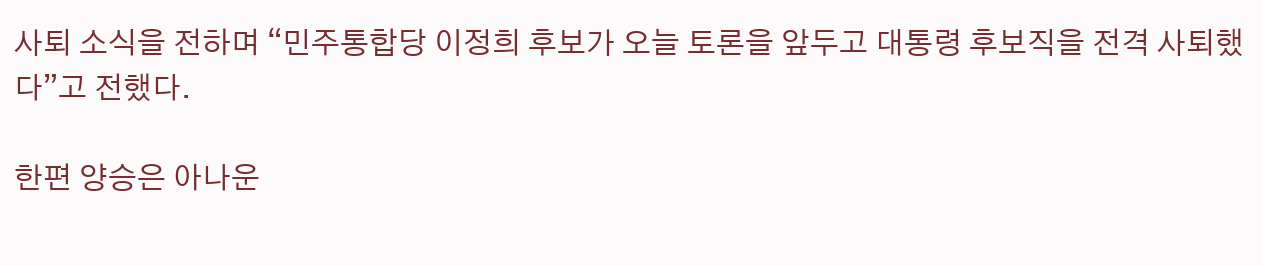사퇴 소식을 전하며 “민주통합당 이정희 후보가 오늘 토론을 앞두고 대통령 후보직을 전격 사퇴했다”고 전했다.

한편 양승은 아나운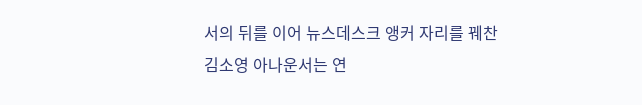서의 뒤를 이어 뉴스데스크 앵커 자리를 꿰찬 김소영 아나운서는 연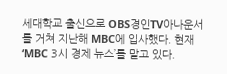세대학교 출신으로 OBS경인TV아나운서를 거쳐 지난해 MBC에 입사했다. 현재 ‘MBC 3시 경제 뉴스’를 맡고 있다.